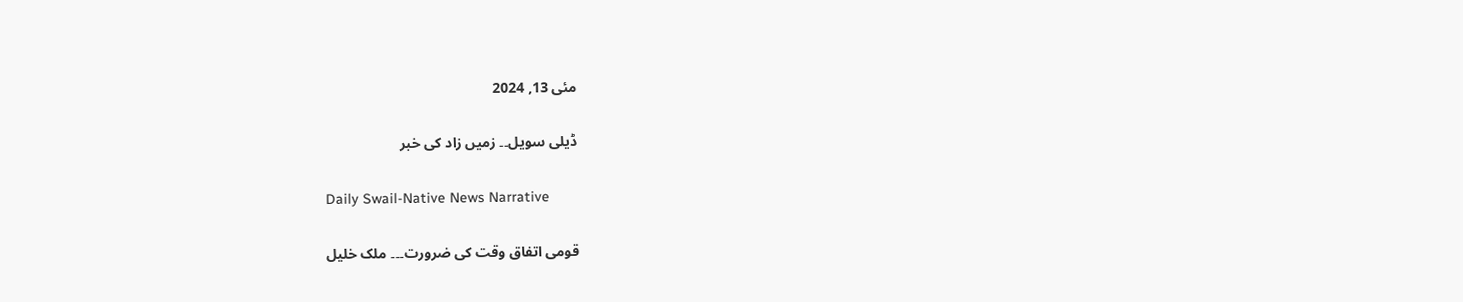مئی 13, 2024

ڈیلی سویل۔۔ زمیں زاد کی خبر

Daily Swail-Native News Narrative

قومی اتفاق وقت کی ضرورت۔۔۔ ملک خلیل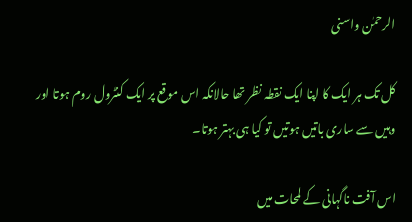الرحمٰن واسنی

کل تک ہر ایک کا اپنا ایک نقطہ نظر تھا حالانکہ اس موقع پر ایک کنٹرول روم ہوتا اور وہیں سے ساری باتیں ہوتیں تو کیا ہی بہتر ہوتا۔

اس آفت ناگہانی کے لمحات میں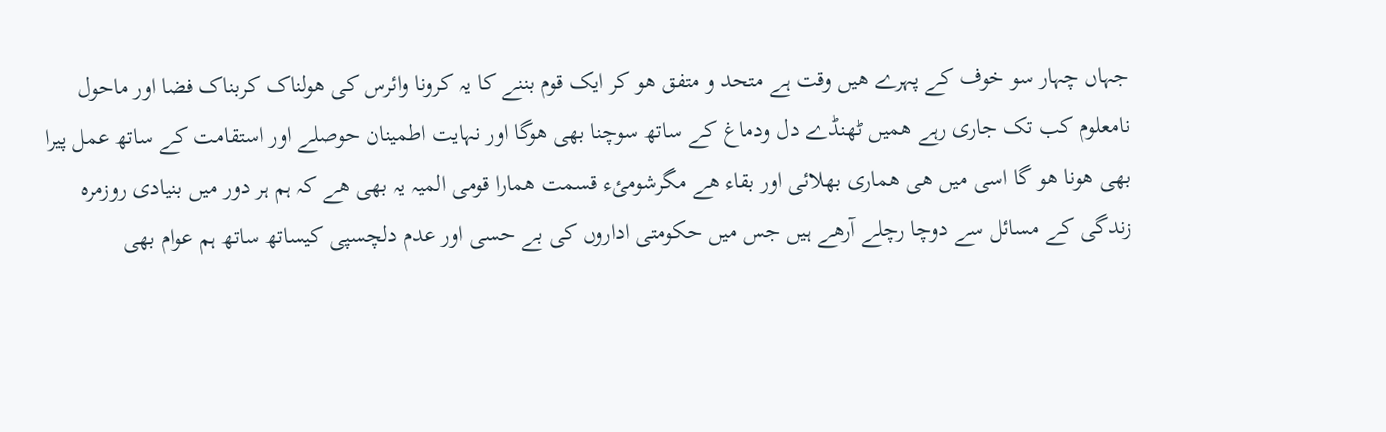جہاں چہار سو خوف کے پہرے ھیں وقت ہے متحد و متفق ھو کر ایک قوم بننے کا یہ کرونا وائرس کی ھولناک کربناک فضا اور ماحول نامعلوم کب تک جاری رہے ھمیں ٹھنڈے دل ودماغ کے ساتھ سوچنا بھی ھوگا اور نہایت اطمینان حوصلے اور استقامت کے ساتھ عمل پیرا بھی ھونا ھو گا اسی میں ھی ھماری بھلائی اور بقاء ھے مگرشومئء قسمت ھمارا قومی المیہ یہ بھی ھے کہ ہم ہر دور میں بنیادی روزمرہ زندگی کے مسائل سے دوچا رچلے آرھے ہیں جس میں حکومتی اداروں کی بے حسی اور عدم دلچسپی کیساتھ ساتھ ہم عوام بھی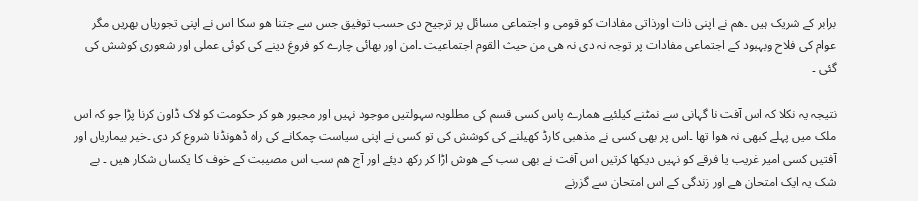برابر کے شریک ہیں ۔ھم نے اپنی ذات اورذاتی مفادات کو قومی و اجتماعی مسائل پر ترجیح دی حسب توفیق جس سے جتنا ھو سکا اس نے اپنی تجوریاں بھریں مگر عوام کی فلاح وبہبود کے اجتماعی مفادات پر توجہ نہ دی نہ ھی من حیث القوم اجتماعیت ۔امن اور بھائی چارے کو فروغ دینے کی کوئی عملی اور شعوری کوشش کی گئی ۔

نتیجہ یہ نکلا کہ اس آفت نا گہانی سے نمٹنے کیلئیے ھمارے پاس کسی قسم کی مطلوبہ سہولتیں موجود نہیں اور مجبور ھو کر حکومت کو لاک ڈاون کرنا پڑا جو کہ اس ملک میں پہلے کبھی نہ ھوا تھا ۔اس پر بھی کسی نے مذھبی کارڈ کھیلنے کی کوشش کی تو کسی نے اپنی سیاست چمکانے کی راہ ڈھونڈنا شروع کر دی ۔خیر بیماریاں اور آفتیں کسی امیر غریب یا فرقے کو نہیں دیکھا کرتیں اس آفت نے بھی سب کے ھوش اڑا کر رکھ دیئے اور آج ھم سب اس مصیبت کے خوف کا یکساں شکار ھیں ۔ بے شک یہ ایک امتحان ھے اور زندگی کے اس امتحان سے گزرنے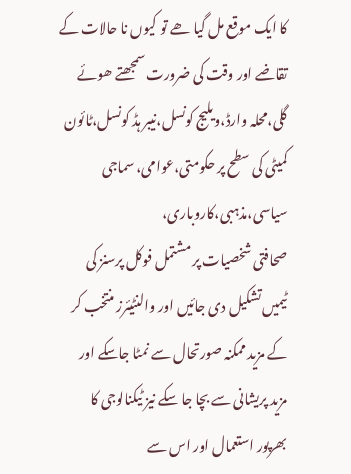کا ایک موقع مل گیا ھے تو کیوں نا حالات کے تقاضے اور وقت کی ضرورت سمجھتے ھوئے گلی،محلہ وارڈ،ویلیج کونسل،نیبر ہڈ کونسل،ٹائون کمیٹی کی سطح پر حکومتی،عوامی، سماجی سیاسی،مذہبی،کاروباری،
صحافتی شخصیات پر مشتمل فوکل پرسنز کی ٹیمیں تشکیل دی جائیں اور والنٹیئرز منتخب کر کے مزید ممکنہ صورتحال سے نمٹا جاسکے اور مزید پریشانی سے بچا جا سکے نیز ٹیکنالوجی کا بھرپور استعمال اور اس سے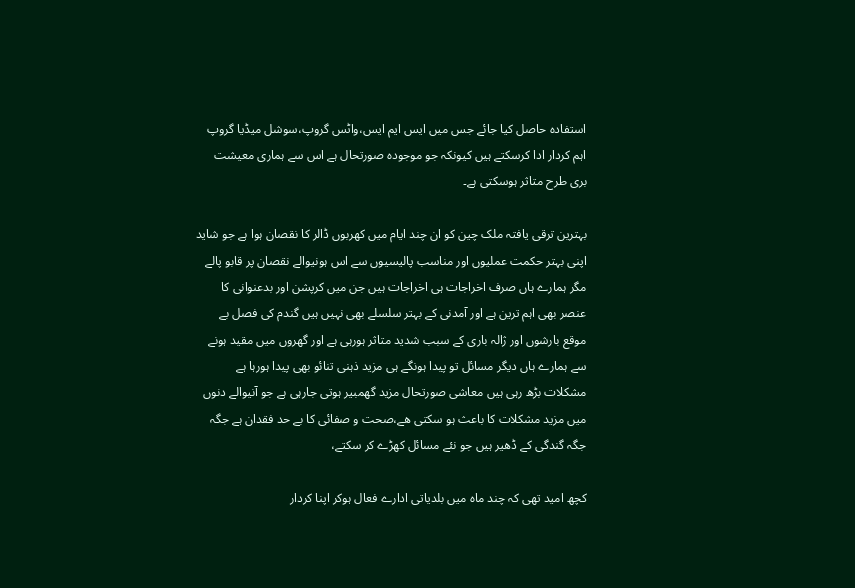استفادہ حاصل کیا جائے جس میں ایس ایم ایس،واٹس گروپ،سوشل میڈیا گروپ اہم کردار ادا کرسکتے ہیں کیونکہ جو موجودہ صورتحال ہے اس سے ہماری معیشت بری طرح متاثر ہوسکتی ہے۔

بہترین ترقی یافتہ ملک چین کو ان چند ایام میں کھربوں ڈالر کا نقصان ہوا ہے جو شاید اپنی بہتر حکمت عملیوں اور مناسب پالیسیوں سے اس ہونیوالے نقصان پر قابو پالے مگر ہمارے ہاں صرف اخراجات ہی اخراجات ہیں جن میں کرپشن اور بدعنوانی کا عنصر بھی اہم ترین ہے اور آمدنی کے بہتر سلسلے بھی نہیں ہیں گندم کی فصل بے موقع بارشوں اور ژالہ باری کے سبب شدید متاثر ہورہی ہے اور گھروں میں مقید ہونے سے ہمارے ہاں دیگر مسائل تو پیدا ہونگے ہی مزید ذہنی تنائو بھی پیدا ہورہا ہے مشکلات بڑھ رہی ہیں معاشی صورتحال مزید گھمبیر ہوتی جارہی ہے جو آنیوالے دنوں میں مزید مشکلات کا باعث ہو سکتی ھے،صحت و صفائی کا بے حد فقدان ہے جگہ جگہ گندگی کے ڈھیر ہیں جو نئے مسائل کھڑے کر سکتے،

کچھ امید تھی کہ چند ماہ میں بلدیاتی ادارے فعال ہوکر اپنا کردار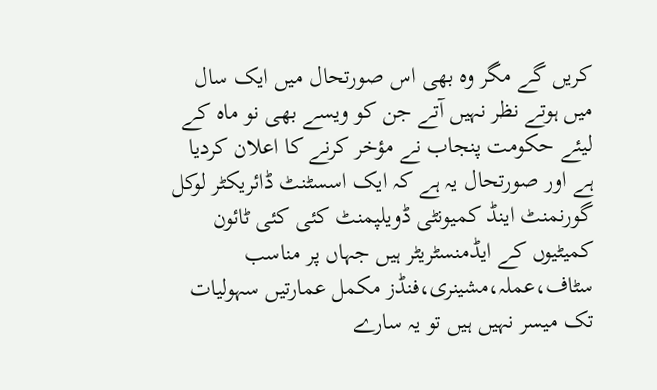کریں گے مگر وہ بھی اس صورتحال میں ایک سال میں ہوتے نظر نہیں آتے جن کو ویسے بھی نو ماہ کے لیئے حکومت پنجاب نے مؤخر کرنے کا اعلان کردیا ہے اور صورتحال یہ ہے کہ ایک اسسٹنٹ ڈائریکٹر لوکل گورنمنٹ اینڈ کمیونٹی ڈویلپمنٹ کئی کئی ٹائون کمیٹیوں کے ایڈمنسٹریٹر ہیں جہاں پر مناسب سٹاف،عملہ،مشینری،فنڈز مکمل عمارتیں سہولیات تک میسر نہیں ہیں تو یہ سارے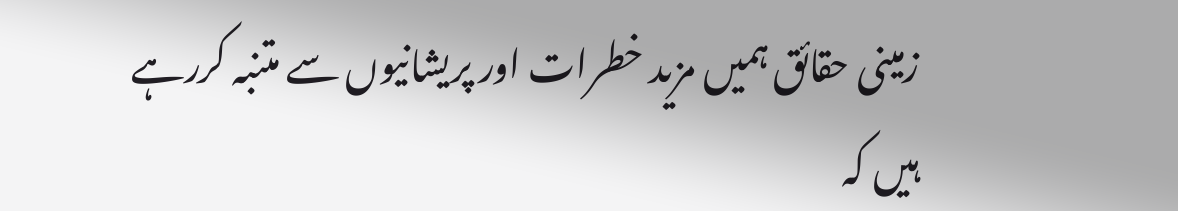زمینی حقائق ہمیں مزید خطرات اور پریشانیوں سے متنبہ کررہے ہیں کہ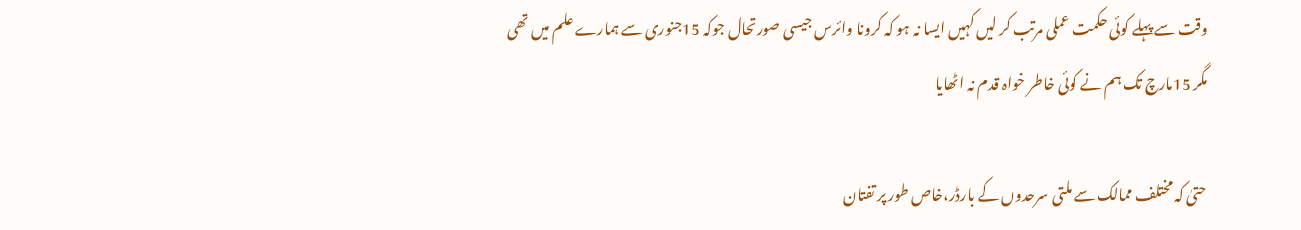وقت سے پہلے کوئی حکمت عملی مرتب کر لیں کہیں ایسا نہ ہو کہ کرونا وائرس جیسی صورتحال جوکہ 15جنوری سے ہمارے علم میں تھی مگر 15مارچ تک ہم نے کوئی خاطر خواہ قدم نہ اٹھایا

حتیٰ کہ مختلف ممالک سے ملتی سرحدوں کے بارڈر،خاص طور پر تفتان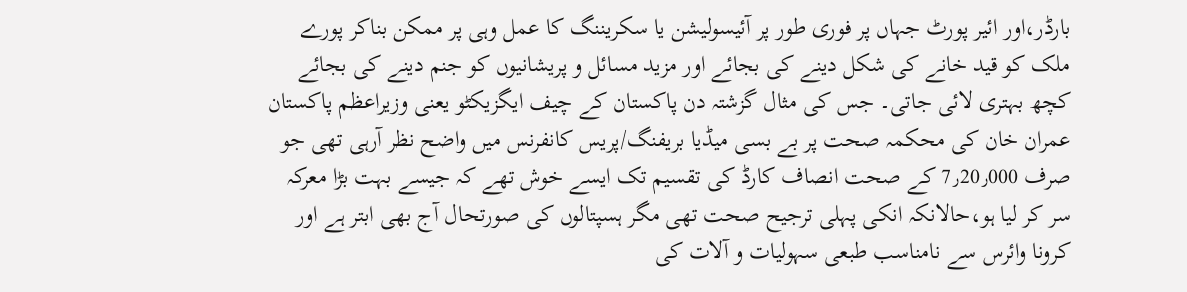بارڈر،اور ائیر پورٹ جہاں پر فوری طور پر آئیسولیشن یا سکریننگ کا عمل وہی پر ممکن بناکر پورے ملک کو قید خانے کی شکل دینے کی بجائے اور مزید مسائل و پریشانیوں کو جنم دینے کی بجائے کچھ بہتری لائی جاتی۔ جس کی مثال گزشتہ دن پاکستان کے چیف ایگزیکٹو یعنی وزیراعظم پاکستان عمران خان کی محکمہ صحت پر بے بسی میڈیا بریفنگ/پریس کانفرنس میں واضح نظر آرہی تھی جو صرف 7٫20٫000 کے صحت انصاف کارڈ کی تقسیم تک ایسے خوش تھے کہ جیسے بہت بڑا معرکہ سر کر لیا ہو،حالانکہ انکی پہلی ترجیح صحت تھی مگر ہسپتالوں کی صورتحال آج بھی ابتر ہے اور کرونا وائرس سے نامناسب طبعی سہولیات و آلات کی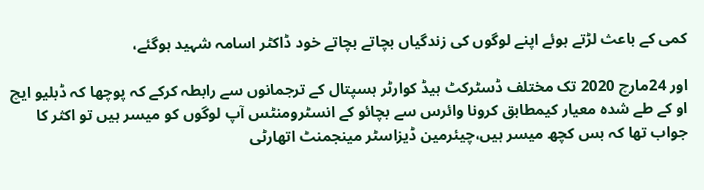کمی کے باعث لڑتے ہوئے اپنے لوگوں کی زندگیاں بچاتے بچاتے خود ڈاکٹر اسامہ شہید ہوگئے،

اور 24مارچ 2020 تک مختلف ڈسٹرکٹ ہیڈ کوارٹر ہسپتال کے ترجمانوں سے رابطہ کرکے کہ پوچھا کہ ڈبلیو ایچ او کے طے شدہ معیار کیمطابق کرونا وائرس سے بچائو کے انسٹرومنٹس آپ لوگوں کو میسر ہیں تو اکثر کا جواب تھا کہ بس کچھ میسر ہیں،چیئرمین ڈیزاسٹر مینجمنٹ اتھارٹی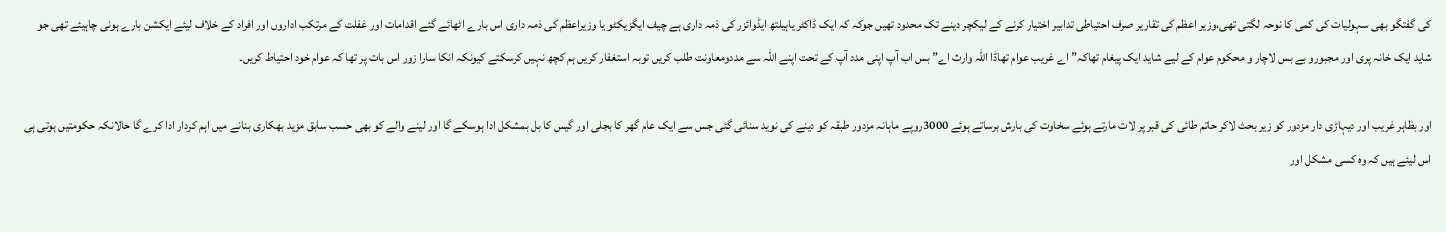کی گفتگو بھی سہولیات کی کمی کا نوحہ لگتی تھی،وزیر اعظم کی تقاریر صرف احتیاطی تدابیر اختیار کرنے کے لیکچر دینے تک محدود تھیں جوکہ کہ ایک ڈاکٹر یاہیلتھ ایڈوائزر کی ذمہ داری ہے چیف ایگزیکٹو یا وزیراعظم کی ذمہ داری اس بارے اٹھائے گئے اقدامات اور غفلت کے مرتکب اداروں اور افراد کے خلاف لیئے ایکشن بارے ہونی چاہیئے تھی جو شاید ایک خانہ پری اور مجبورو بے بس لاچار و محکوم عوام کے لیے شاید ایک پیغام تھاکہ” اے غریب عوام تھاڈا اللّٰہ وارث اے” بس اب آپ اپنی مدد آپ کے تحت اپنے اللّٰہ سے مددومعاونت طلب کریں توبہ استغفار کریں ہم کچھ نہیں کرسکتے کیونکہ انکا سارا زور اس بات پر تھا کہ عوام خود احتیاط کریں۔

اور بظاہر غریب اور دیہاڑی دار مزدور کو زیر بحث لاکر حاتم طائی کی قبر پر لات مارتے ہوئے سخاوت کی بارش برساتے ہوئے 3000روپے ماہانہ مزدور طبقہ کو دینے کی نوید سنائی گئی جس سے ایک عام گھر کا بجلی اور گیس کا بل بمشکل ادا ہوسکے گا اور لینے والے کو بھی حسب سابق مزید بھکاری بنانے میں اہم کردار ادا کرے گا حالانکہ حکومتیں ہوتی ہی اس لیئے ہیں کہ وہ کسی مشکل اور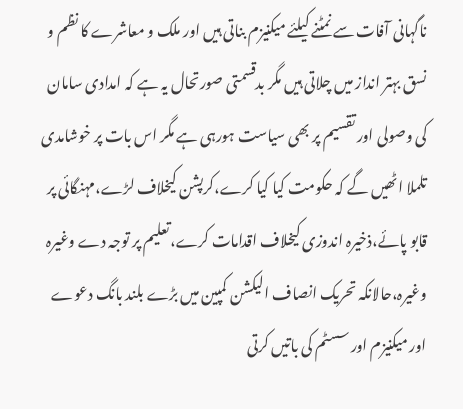ناگہانی آفات سے نمٹنے کیلئے میکنیزم بناتی ہیں اور ملک و معاشرے کا نظم و نسق بہتر انداز میں چلاتی ہیں مگر بدقسمتی صورتحال یہ ہے کہ امدادی سامان کی وصولی اور تقسیم پر بھی سیاست ہورہی ہے مگر اس بات پر خوشامدی تلملا اٹھیں گے کہ حکومت کیا کیا کرے،کرپشن کیخلاف لڑے،مہنگائی پر قابو پائے،ذخیرہ اندوزی کیخلاف اقدامات کرے،تعلیم پر توجہ دے وغیرہ وغیرہ،حالانکہ تحریک انصاف الیکشن کمپین میں بڑے بلند بانگ دعوے اور میکنیزم اور سسٹم کی باتیں کرتی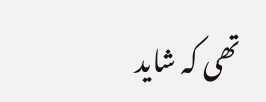تھی کہ شاید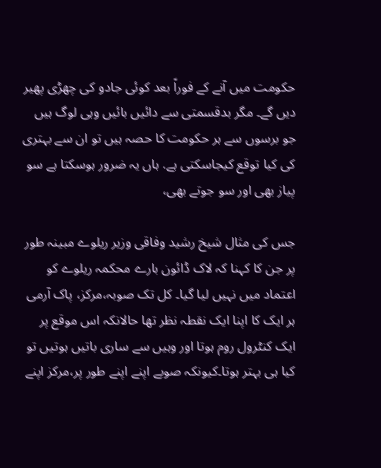حکومت میں آنے کے فوراً بعد کوئی جادو کی چھڑی پھیر دیں گے۔ مگر بدقسمتی سے دائیں بائیں وہی لوگ ہیں جو برسوں سے ہر حکومت کا حصہ ہیں تو ان سے بہتری کی کیا توقع کیجاسکتی ہے. ہاں یہ ضرور ہوسکتا ہے سو پیاز بھی اور سو جوتے بھی،

جس کی مثال شیخ رشید وفاقی وزیر ریلوے مبینہ طور پر جن کا کہنا کہ لاک ڈائون بارے محکمہ ریلوے کو اعتماد میں نہیں لیا گیا۔ کل تک صوبہ،مرکز، پاک آرمی ہر ایک کا اپنا ایک نقطہ نظر تھا حالانکہ اس موقع پر ایک کنٹرول روم ہوتا اور وہیں سے ساری باتیں ہوتیں تو کیا ہی بہتر ہوتا۔کیونکہ صوبے اپنے اپنے طور پر،مرکز اپنے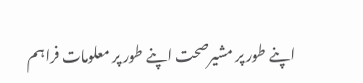اپنے طور پر مشیرصحت اپنے طور پر معلومات فراہم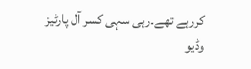کررہے تھے۔رہی سہی کسر آل پارٹیز وڈیو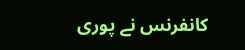کانفرنس نے پوری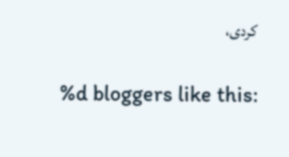کردی،

%d bloggers like this: